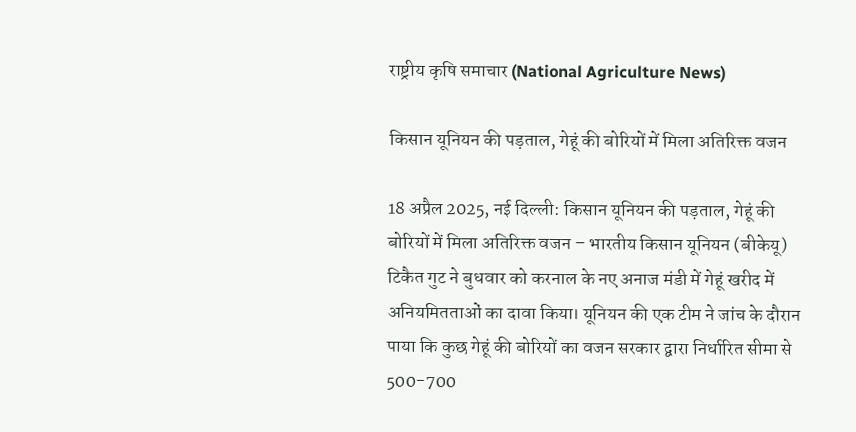राष्ट्रीय कृषि समाचार (National Agriculture News)

किसान यूनियन की पड़ताल, गेहूं की बोरियों में मिला अतिरिक्त वजन

18 अप्रैल 2025, नई दिल्ली: किसान यूनियन की पड़ताल, गेहूं की बोरियों में मिला अतिरिक्त वजन – भारतीय किसान यूनियन (बीकेयू) टिकैत गुट ने बुधवार को करनाल के नए अनाज मंडी में गेहूं खरीद में अनियमितताओं का दावा किया। यूनियन की एक टीम ने जांच के दौरान पाया कि कुछ गेहूं की बोरियों का वजन सरकार द्वारा निर्धारित सीमा से 500-700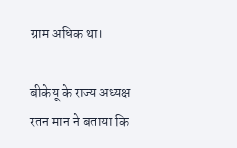ग्राम अधिक था।

बीकेयू के राज्य अध्यक्ष रतन मान ने बताया कि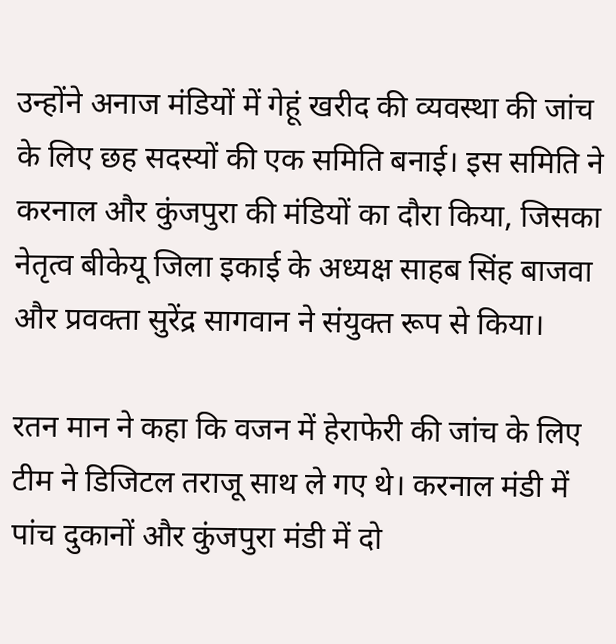उन्होंने अनाज मंडियों में गेहूं खरीद की व्यवस्था की जांच के लिए छह सदस्यों की एक समिति बनाई। इस समिति ने करनाल और कुंजपुरा की मंडियों का दौरा किया, जिसका नेतृत्व बीकेयू जिला इकाई के अध्यक्ष साहब सिंह बाजवा और प्रवक्ता सुरेंद्र सागवान ने संयुक्त रूप से किया।

रतन मान ने कहा कि वजन में हेराफेरी की जांच के लिए टीम ने डिजिटल तराजू साथ ले गए थे। करनाल मंडी में पांच दुकानों और कुंजपुरा मंडी में दो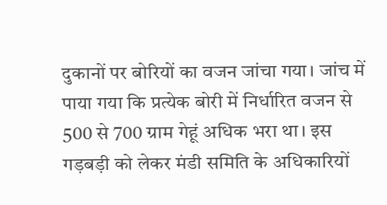दुकानों पर बोरियों का वजन जांचा गया। जांच में पाया गया कि प्रत्येक बोरी में निर्धारित वजन से 500 से 700 ग्राम गेहूं अधिक भरा था। इस गड़बड़ी को लेकर मंडी समिति के अधिकारियों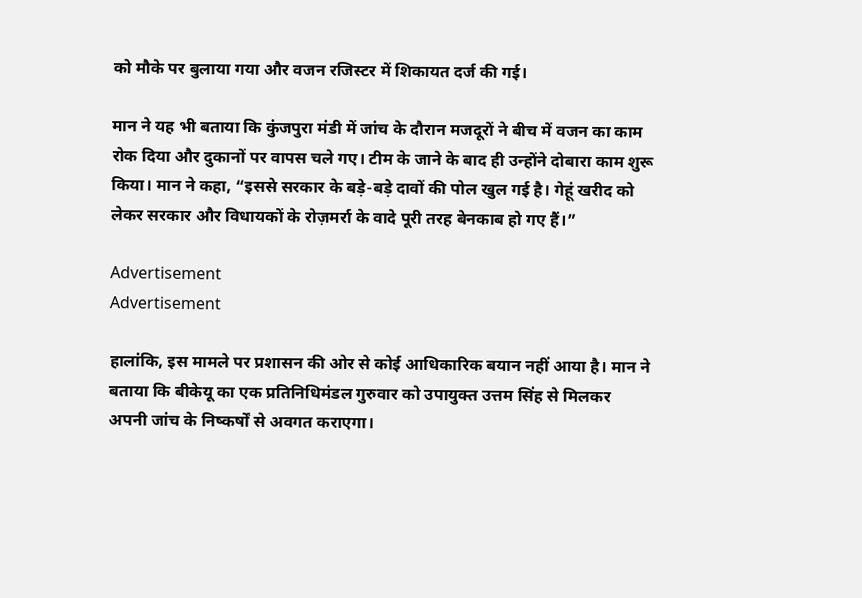को मौके पर बुलाया गया और वजन रजिस्टर में शिकायत दर्ज की गई।

मान ने यह भी बताया कि कुंजपुरा मंडी में जांच के दौरान मजदूरों ने बीच में वजन का काम रोक दिया और दुकानों पर वापस चले गए। टीम के जाने के बाद ही उन्होंने दोबारा काम शुरू किया। मान ने कहा, “इससे सरकार के बड़े-बड़े दावों की पोल खुल गई है। गेहूं खरीद को लेकर सरकार और विधायकों के रोज़मर्रा के वादे पूरी तरह बेनकाब हो गए हैं।”

Advertisement
Advertisement

हालांकि, इस मामले पर प्रशासन की ओर से कोई आधिकारिक बयान नहीं आया है। मान ने बताया कि बीकेयू का एक प्रतिनिधिमंडल गुरुवार को उपायुक्त उत्तम सिंह से मिलकर अपनी जांच के निष्कर्षों से अवगत कराएगा।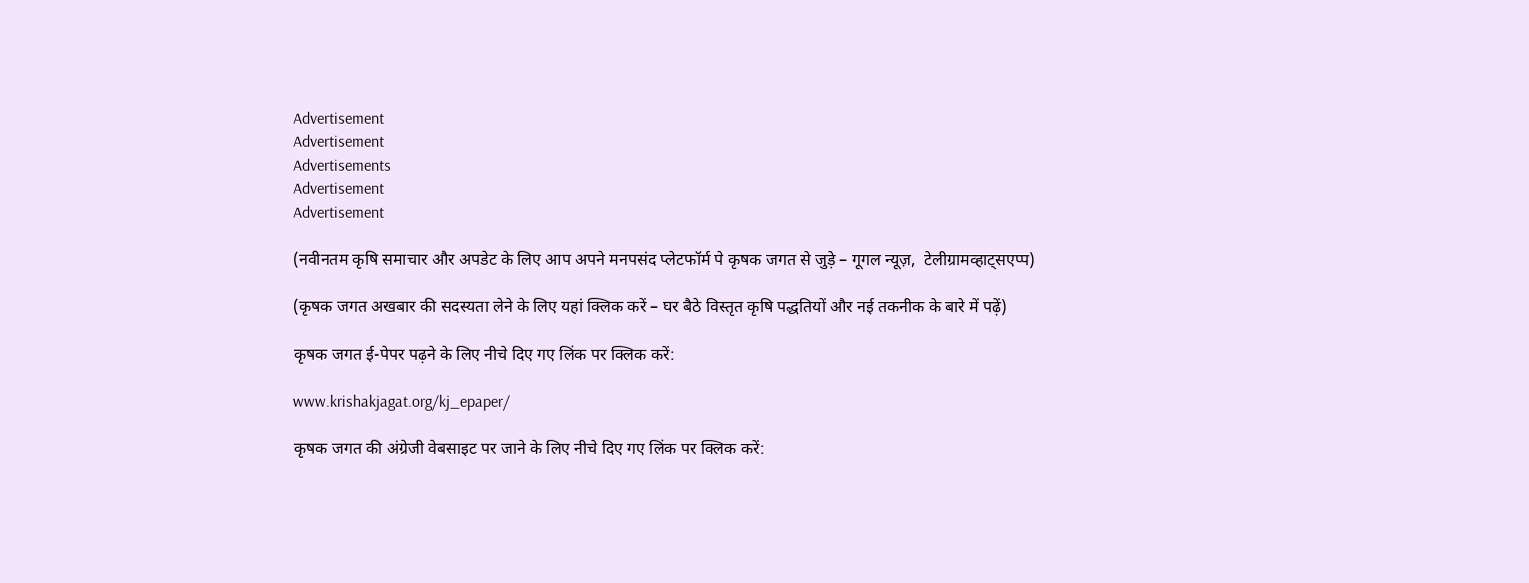Advertisement
Advertisement
Advertisements
Advertisement
Advertisement

(नवीनतम कृषि समाचार और अपडेट के लिए आप अपने मनपसंद प्लेटफॉर्म पे कृषक जगत से जुड़े – गूगल न्यूज़,  टेलीग्रामव्हाट्सएप्प)

(कृषक जगत अखबार की सदस्यता लेने के लिए यहां क्लिक करें – घर बैठे विस्तृत कृषि पद्धतियों और नई तकनीक के बारे में पढ़ें)

कृषक जगत ई-पेपर पढ़ने के लिए नीचे दिए गए लिंक पर क्लिक करें:

www.krishakjagat.org/kj_epaper/

कृषक जगत की अंग्रेजी वेबसाइट पर जाने के लिए नीचे दिए गए लिंक पर क्लिक करें: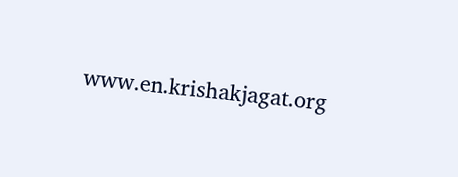www.en.krishakjagat.org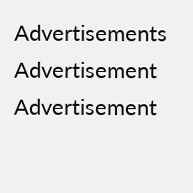Advertisements
Advertisement
Advertisement